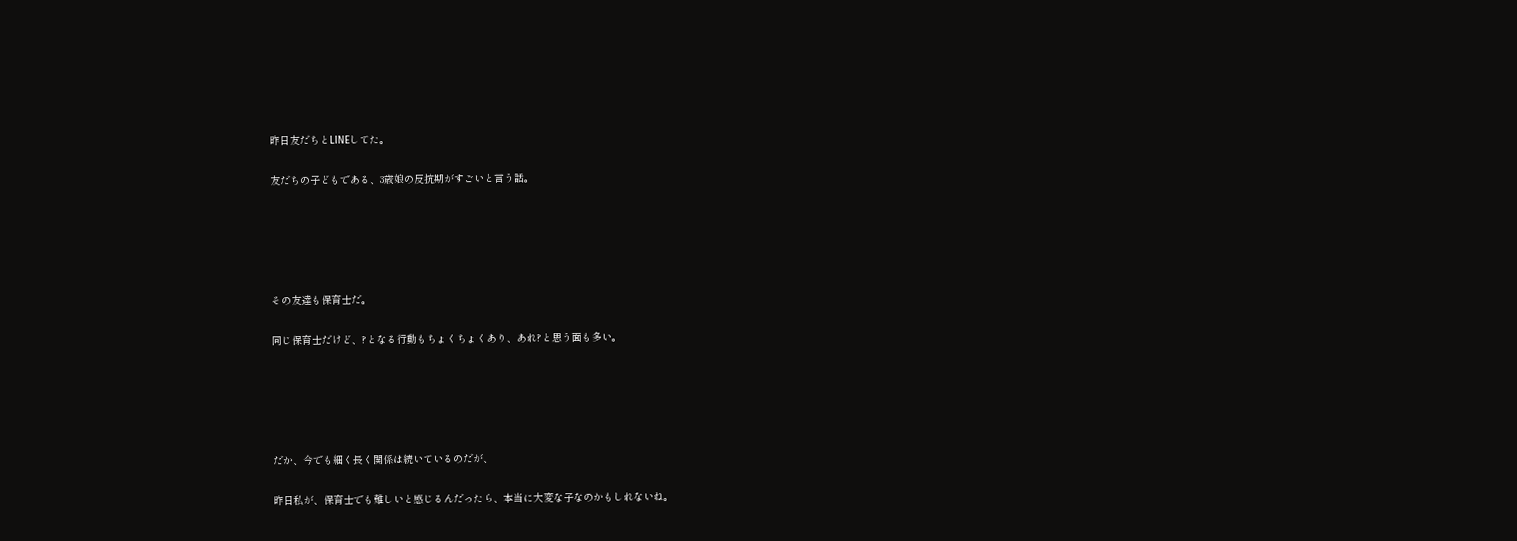昨日友だちとLINEしてた。

友だちの子どもである、3歳娘の反抗期がすごいと言う話。





その友達も保育士だ。

同じ保育士だけど、?となる行動もちょくちょくあり、あれ?と思う面も多い。





だか、今でも細く長く関係は続いているのだが、

昨日私が、保育士でも難しいと感じるんだったら、本当に大変な子なのかもしれないね。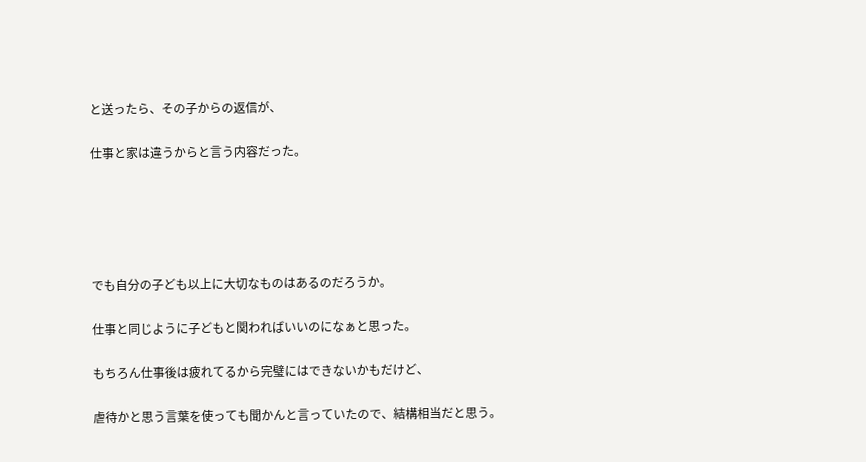と送ったら、その子からの返信が、

仕事と家は違うからと言う内容だった。





でも自分の子ども以上に大切なものはあるのだろうか。

仕事と同じように子どもと関わればいいのになぁと思った。

もちろん仕事後は疲れてるから完璧にはできないかもだけど、

虐待かと思う言葉を使っても聞かんと言っていたので、結構相当だと思う。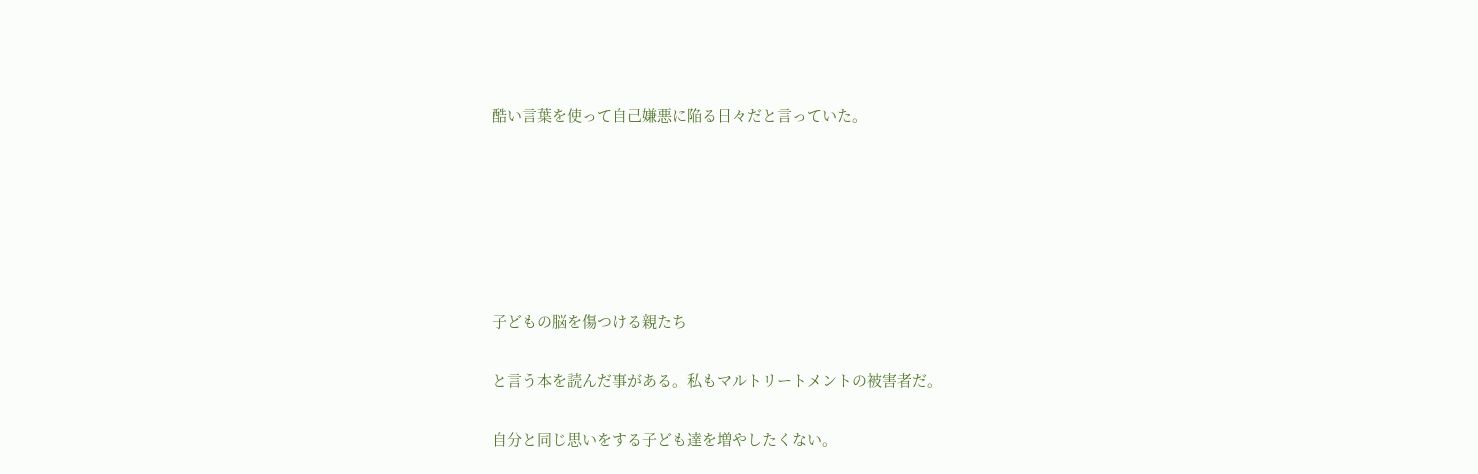酷い言葉を使って自己嫌悪に陥る日々だと言っていた。






子どもの脳を傷つける親たち

と言う本を読んだ事がある。私もマルトリートメントの被害者だ。

自分と同じ思いをする子ども達を増やしたくない。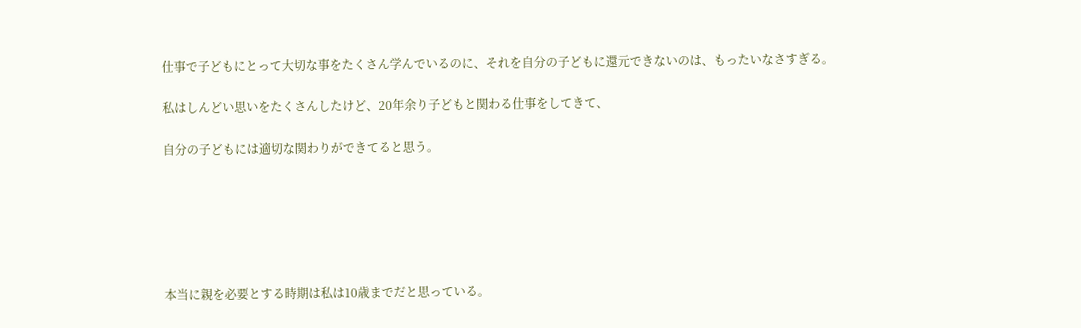仕事で子どもにとって大切な事をたくさん学んでいるのに、それを自分の子どもに還元できないのは、もったいなさすぎる。

私はしんどい思いをたくさんしたけど、20年余り子どもと関わる仕事をしてきて、

自分の子どもには適切な関わりができてると思う。






本当に親を必要とする時期は私は10歳までだと思っている。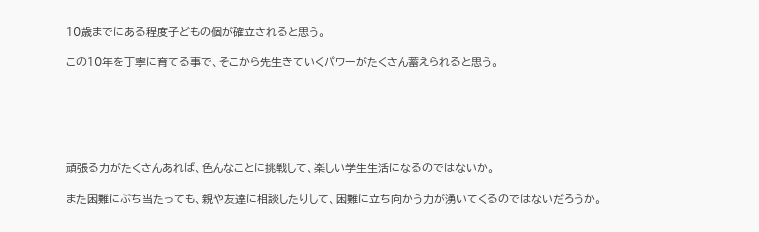10歳までにある程度子どもの個が確立されると思う。

この10年を丁寧に育てる事で、そこから先生きていくパワーがたくさん蓄えられると思う。






頑張る力がたくさんあれば、色んなことに挑戦して、楽しい学生生活になるのではないか。

また困難にぶち当たっても、親や友達に相談したりして、困難に立ち向かう力が湧いてくるのではないだろうか。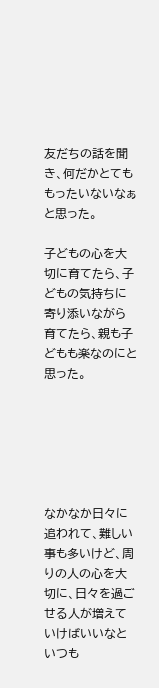友だちの話を聞き、何だかとてももったいないなぁと思った。

子どもの心を大切に育てたら、子どもの気持ちに寄り添いながら育てたら、親も子どもも楽なのにと思った。






なかなか日々に追われて、難しい事も多いけど、周りの人の心を大切に、日々を過ごせる人が増えていけばいいなといつも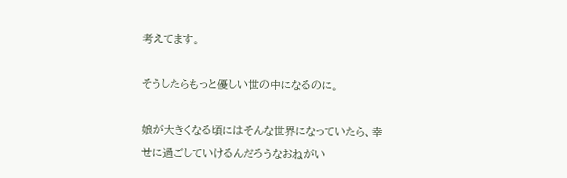考えてます。

そうしたらもっと優しい世の中になるのに。

娘が大きくなる頃にはそんな世界になっていたら、幸せに過ごしていけるんだろうなおねがい